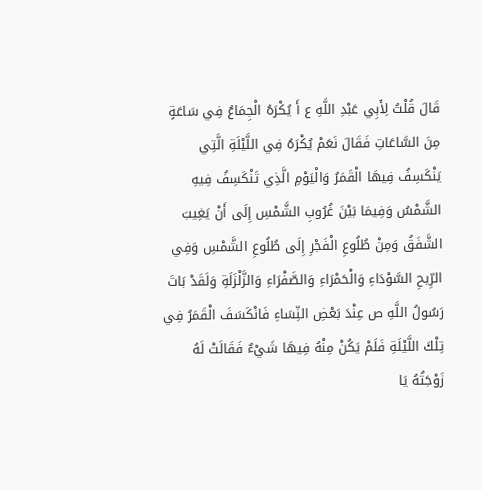قَالَ قُلْتُ لِأَبِي عَبْدِ اللَّهِ ع أَ يُكْرَهُ الْجِمَاعُ فِي سَاعَةٍ مِنَ السَّاعَاتِ فَقَالَ نَعَمْ يُكْرَهُ فِي اللَّيْلَةِ الَّتِي يَنْكَسِفُ فِيهَا الْقَمَرُ وَالْيَوْمِ الَّذِي تَنْكَسِفُ فِيهِ الشَّمْسُ وَفِيمَا بَيْنَ غُرُوبِ الشَّمْسِ إِلَى أَنْ يَغِيبَ الشَّفَقُ وَمِنْ طُلُوعِ الْفَجْرِ إِلَى طُلُوعِ الشَّمْسِ وَفِي الرِّيحِ السَّوْدَاءِ وَالْحَمْرَاءِ وَالصَّفْرَاءِ وَالزَّلْزَلَةِ وَلَقَدْ بَاتَ رَسُولُ اللَّهِ ص عِنْدَ بَعْضِ النِّسَاءِ فَانْكَسَفَ الْقَمَرُ فِي تِلْكَ اللَّيْلَةِ فَلَمْ يَكُنْ مِنْهُ فِيهَا شَيْءٌ فَقَالَتْ لَهُ زَوْجَتُهُ يَا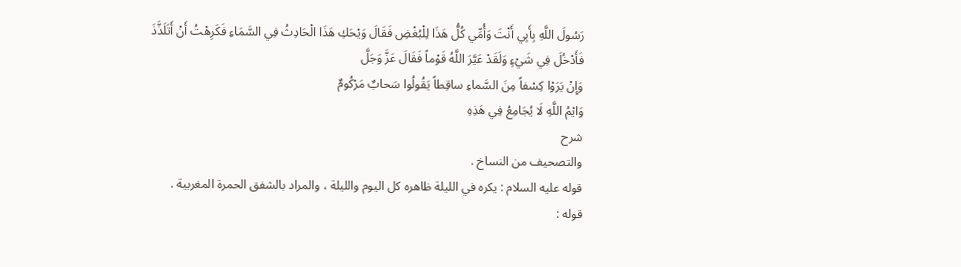رَسُولَ اللَّهِ بِأَبِي أَنْتَ وَأُمِّي كُلُّ هَذَا لِلْبُغْضِ فَقَالَ وَيْحَكِ هَذَا الْحَادِثُ فِي السَّمَاءِ فَكَرِهْتُ أَنْ أَتَلَذَّذَ فَأَدْخُلَ فِي شَيْءٍ وَلَقَدْ عَيَّرَ اللَّهُ قَوْماً فَقَالَ عَزَّ وَجَلَّ
وَإِنْ يَرَوْا كِسْفاً مِنَ السَّماءِ ساقِطاً يَقُولُوا سَحابٌ مَرْكُومٌ
وَايْمُ اللَّهِ لَا يُجَامِعُ فِي هَذِهِ
شرح
والتصحيف من النساخ .
قوله عليه السلام : يكره في الليلة ظاهره كل اليوم والليلة ، والمراد بالشفق الحمرة المغربية .
قوله :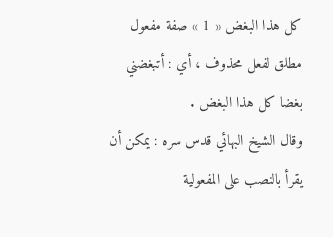كل هذا البغض « 1 » صفة مفعول مطلق لفعل محذوف ، أي : أتبغضني بغضا كل هذا البغض .
وقال الشيخ البهائي قدس سره : يمكن أن يقرأ بالنصب على المفعولية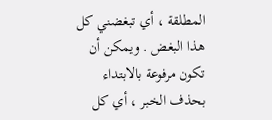المطلقة ، أي تبغضني كل هذا البغض . ويمكن أن تكون مرفوعة بالابتداء بحذف الخبر ، أي كل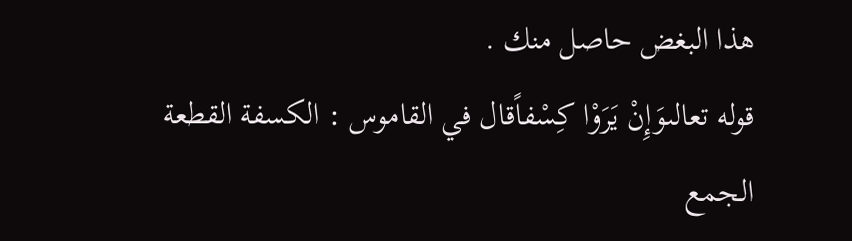هذا البغض حاصل منك .
قوله تعالىوَإِنْ يَرَوْا كِسْفاًقال في القاموس : الكسفة القطعة الجمع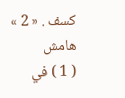كسف . « 2 »
هامش
( 1 ) في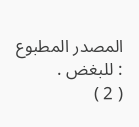المصدر المطبوع : للبغض .
( 2 )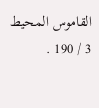القاموس المحيط 3 / 190 .